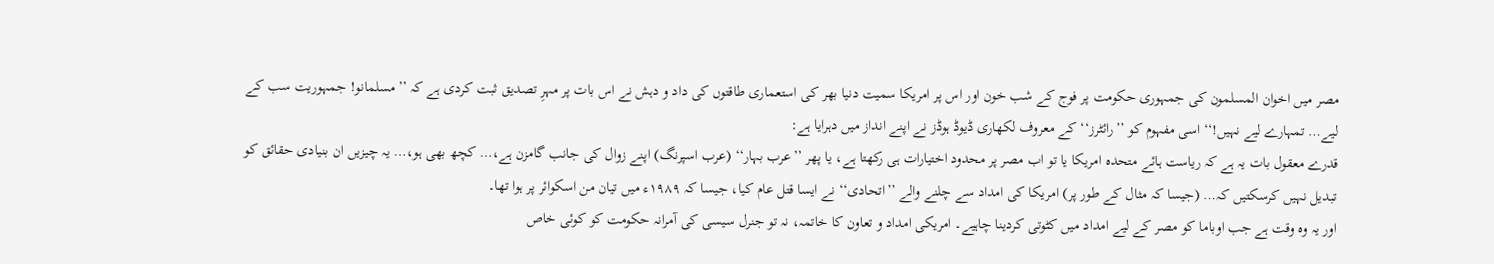مصر میں اخوان المسلمون کی جمہوری حکومت پر فوج کے شب خون اور اس پر امریکا سمیت دنیا بھر کی استعماری طاقتوں کی داد و دہش نے اس بات پر مہرِ تصدیق ثبت کردی ہے کہ ’’مسلمانو! جمہوریت سب کے لیے… تمہارے لیے نہیں!‘‘ اسی مفہوم کو ’’رائٹرز‘‘ کے معروف لکھاری ڈیوڈ ہوڈز نے اپنے انداز میں دہرایا ہے:
قدرے معقول بات یہ ہے کہ ریاست ہائے متحدہ امریکا یا تو اب مصر پر محدود اختیارات ہی رکھتا ہے، یا پھر ’’عرب بہار‘‘ (عرب اسپرنگ) اپنے زوال کی جانب گامزن ہے،… کچھ بھی ہو،… یہ چیزیں ان بنیادی حقائق کو تبدیل نہیں کرسکتیں کہ… (جیسا کہ مثال کے طور پر) امریکا کی امداد سے چلنے والے ’’اتحادی‘‘ نے ایسا قتل عام کیا، جیسا کہ ۱۹۸۹ء میں تیان من اسکوائر پر ہوا تھا۔
اور یہ وہ وقت ہے جب اوباما کو مصر کے لیے امداد میں کٹوتی کردینا چاہیے۔ امریکی امداد و تعاون کا خاتمہ، نہ تو جنرل سیسی کی آمرانہ حکومت کو کوئی خاص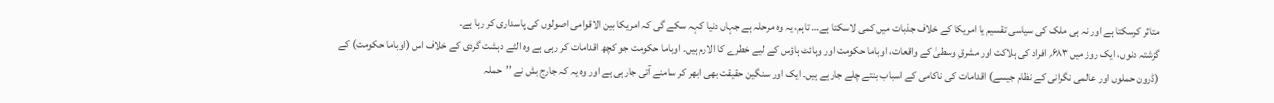متاثر کرسکتا ہے اور نہ ہی ملک کی سیاسی تقسیم یا امریکا کے خلاف جذبات میں کمی لاسکتا ہے… تاہم، یہ وہ مرحلہ ہے جہاں دنیا کہہ سکے گی کہ امریکا بین الاقوامی اصولوں کی پاسداری کر رہا ہے۔
گزشتہ دنوں، ایک روز میں ۶۸۳؍ افراد کی ہلاکت اور مشرقِ وسطیٰ کے واقعات، اوباما حکومت اور وہائٹ ہاؤس کے لیے خطرے کا الارم ہیں۔ اوباما حکومت جو کچھ اقدامات کر رہی ہے وہ الٹے دہشت گردی کے خلاف اس (اوباما حکومت) کے (ڈرون حملوں اور عالمی نگرانی کے نظام جیسے) اقدامات کی ناکامی کے اسباب بنتے چلے جارہے ہیں۔ ایک اور سنگین حقیقت بھی ابھر کر سامنے آتی جارہی ہے اور وہ یہ کہ جارج بش نے ’’حملہ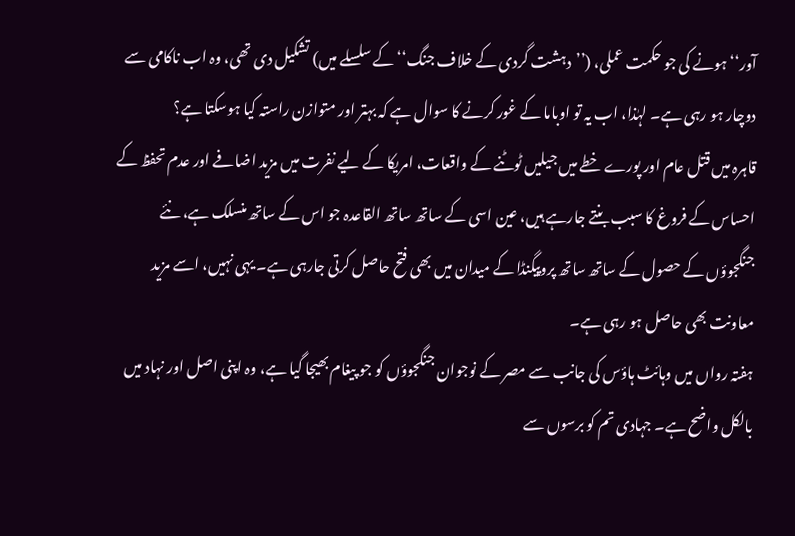آور‘‘ ہونے کی جو حکمت عملی، (’’دہشت گردی کے خلاف جنگ‘‘ کے سلسلے میں) تشکیل دی تھی، وہ اب ناکامی سے دوچار ہو رہی ہے۔ لہٰذا، اب یہ تو اوباما کے غور کرنے کا سوال ہے کہ بہتر اور متوازن راستہ کیا ہوسکتا ہے؟
قاہرہ میں قتل عام اور پورے خطے میں جیلیں ٹوٹنے کے واقعات، امریکا کے لیے نفرت میں مزید اضافے اور عدم تحفظ کے احساس کے فروغ کا سبب بنتے جارہے ہیں، عین اسی کے ساتھ ساتھ القاعدہ جو اس کے ساتھ منسلک ہے، نئے جنگجوؤں کے حصول کے ساتھ ساتھ پروپیگنڈا کے میدان میں بھی فتح حاصل کرتی جارہی ہے۔ یہی نہیں، اسے مزید معاونت بھی حاصل ہو رہی ہے۔
ہفتہ رواں میں وہائٹ ہاؤس کی جانب سے مصر کے نوجوان جنگجوؤں کو جو پیغام بھیجا گیا ہے، وہ اپنی اصل اور نہاد میں بالکل واضح ہے۔ جہادی تم کو برسوں سے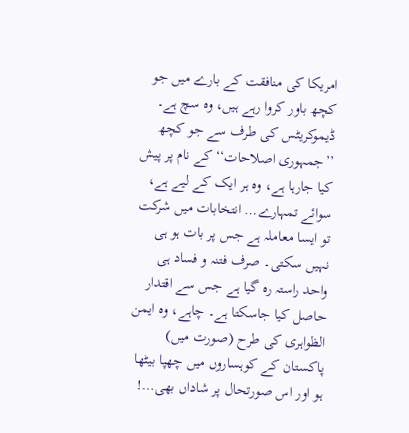امریکا کی منافقت کے بارے میں جو کچھ باور کروا رہے ہیں، وہ سچ ہے۔ ڈیموکریٹس کی طرف سے جو کچھ ’’جمہوری اصلاحات‘‘ کے نام پر پیش کیا جارہا ہے، وہ ہر ایک کے لیے ہے، سوائے تمہارے… انتخابات میں شرکت تو ایسا معاملہ ہے جس پر بات ہو ہی نہیں سکتی۔ صرف فتنہ و فساد ہی واحد راستہ رہ گیا ہے جس سے اقتدار حاصل کیا جاسکتا ہے۔ چاہے، وہ ایمن الظواہری کی طرح (صورت میں) پاکستان کے کوہساروں میں چھپا بیٹھا ہو اور اس صورتحال پر شاداں بھی…!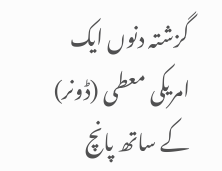گزشتہ دنوں ایک امریکی معطی (ڈونر) کے ساتھ پانچ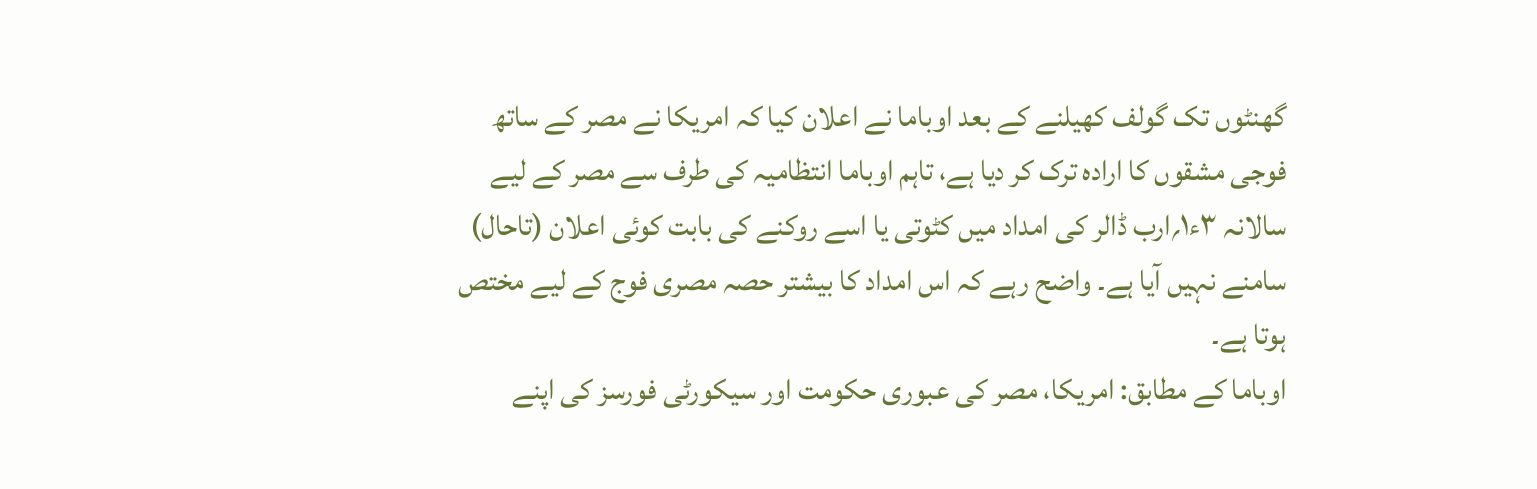گھنٹوں تک گولف کھیلنے کے بعد اوباما نے اعلان کیا کہ امریکا نے مصر کے ساتھ فوجی مشقوں کا ارادہ ترک کر دیا ہے، تاہم اوباما انتظامیہ کی طرف سے مصر کے لیے سالانہ ۳ء۱؍ارب ڈالر کی امداد میں کٹوتی یا اسے روکنے کی بابت کوئی اعلان (تاحال) سامنے نہیں آیا ہے۔ واضح رہے کہ اس امداد کا بیشتر حصہ مصری فوج کے لیے مختص ہوتا ہے۔
اوباما کے مطابق: امریکا، مصر کی عبوری حکومت اور سیکورٹی فورسز کی اپنے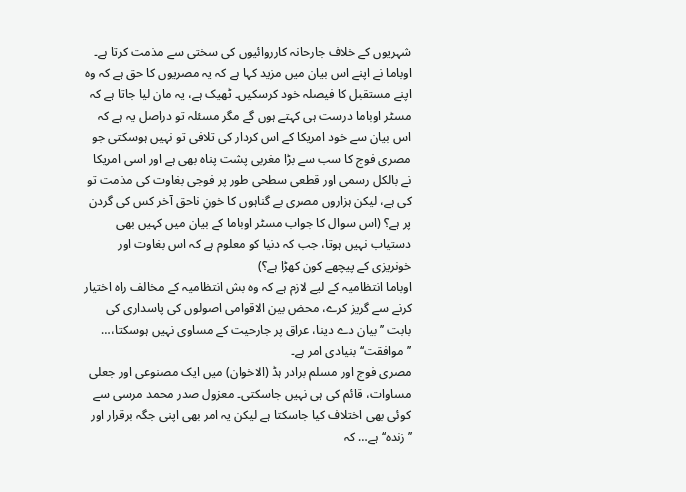شہریوں کے خلاف جارحانہ کارروائیوں کی سختی سے مذمت کرتا ہے۔ اوباما نے اپنے اس بیان میں مزید کہا ہے کہ یہ مصریوں کا حق ہے کہ وہ اپنے مستقبل کا فیصلہ خود کرسکیں۔ ٹھیک ہے، یہ مان لیا جاتا ہے کہ مسٹر اوباما درست ہی کہتے ہوں گے مگر مسئلہ تو دراصل یہ ہے کہ اس بیان سے خود امریکا کے اس کردار کی تلافی تو نہیں ہوسکتی جو مصری فوج کا سب سے بڑا مغربی پشت پناہ بھی ہے اور اسی امریکا نے بالکل رسمی اور قطعی سطحی طور پر فوجی بغاوت کی مذمت تو کی ہے، لیکن ہزاروں مصری بے گناہوں کا خونِ ناحق آخر کس کی گردن پر ہے؟ (اس سوال کا جواب مسٹر اوباما کے بیان میں کہیں بھی دستیاب نہیں ہوتا، جب کہ دنیا کو معلوم ہے کہ اس بغاوت اور خونریزی کے پیچھے کون کھڑا ہے؟)
اوباما انتظامیہ کے لیے لازم ہے کہ وہ بش انتظامیہ کے مخالف راہ اختیار کرنے سے گریز کرے، محض بین الاقوامی اصولوں کی پاسداری کی بابت ’’بیان دے دینا، عراق پر جارحیت کے مساوی نہیں ہوسکتا،… ’’موافقت‘‘ بنیادی امر ہے۔
مصری فوج اور مسلم برادر ہڈ (الاخوان) میں ایک مصنوعی اور جعلی مساوات، قائم کی ہی نہیں جاسکتی۔ معزول صدر محمد مرسی سے کوئی بھی اختلاف کیا جاسکتا ہے لیکن یہ امر بھی اپنی جگہ برقرار اور ’’زندہ‘‘ ہے… کہ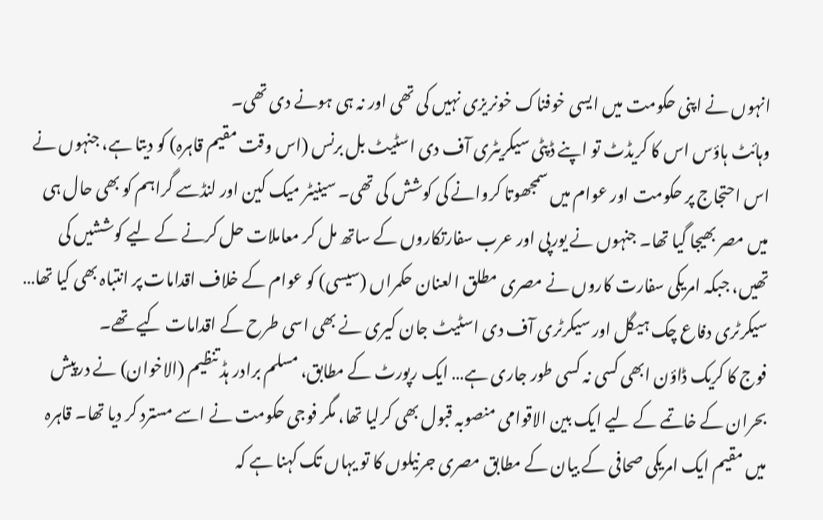انہوں نے اپنی حکومت میں ایسی خوفناک خونریزی نہیں کی تھی اور نہ ہی ہونے دی تھی۔
وہائٹ ہاؤس اس کا کریڈٹ تو اپنے ڈپٹی سیکریٹری آف دی اسٹیٹ بل برنس (اس وقت مقیم قاہرہ) کو دیتا ہے، جنہوں نے اس احتجاج پر حکومت اور عوام میں سمجھوتا کروانے کی کوشش کی تھی۔ سینیٹر میک کین اور لنڈسے گراہم کو بھی حال ہی میں مصر بھیجا گیا تھا۔ جنہوں نے یورپی اور عرب سفارتکاروں کے ساتھ مل کر معاملات حل کرنے کے لیے کوششیں کی تھیں، جبکہ امریکی سفارت کاروں نے مصری مطلق العنان حکمراں (سیسی) کو عوام کے خلاف اقدامات پر انتباہ بھی کیا تھا… سیکرٹری دفاع چک ہیگل اور سیکرٹری آف دی اسٹیٹ جان کیری نے بھی اسی طرح کے اقدامات کیے تھے۔
فوج کا کریک ڈاؤن ابھی کسی نہ کسی طور جاری ہے… ایک رپورٹ کے مطابق، مسلم برادر ہڈ تنظیم (الاخوان) نے درپیش بحران کے خاتمے کے لیے ایک بین الاقوامی منصوبہ قبول بھی کرلیا تھا، مگر فوجی حکومت نے اسے مسترد کر دیا تھا۔ قاہرہ میں مقیم ایک امریکی صحافی کے بیان کے مطابق مصری جرنیلوں کا تو یہاں تک کہنا ہے کہ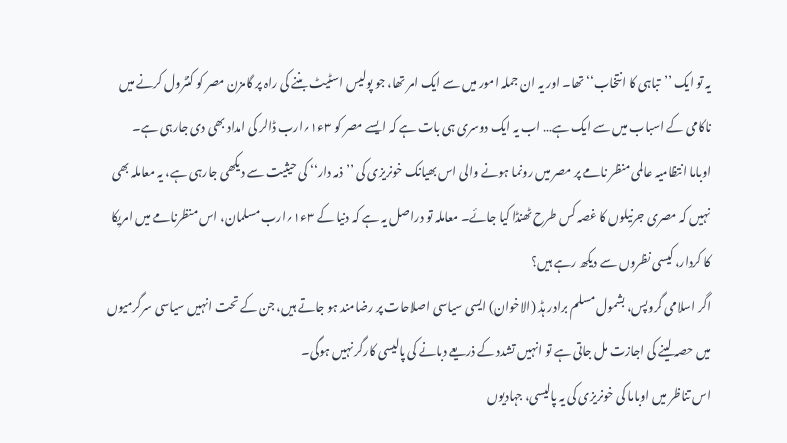یہ تو ایک ’’تباہی کا انتخاب‘‘ تھا۔ اور یہ ان جملہ امور میں سے ایک امر تھا، جو پولیس اسٹیٹ بننے کی راہ پر گامزن مصر کو کنٹرول کرنے میں ناکامی کے اسباب میں سے ایک ہے… اب یہ ایک دوسری ہی بات ہے کہ ایسے مصر کو ۳ء۱؍ارب ڈالر کی امداد بھی دی جارہی ہے۔
اوباما انتظامیہ عالمی منظر نامے پر مصر میں رونما ہونے والی اس بھیانک خونریزی کی ’’ذمہ دار‘‘ کی حیثیت سے دیکھی جارہی ہے، یہ معاملہ بھی نہیں کہ مصری جرنیلوں کا غصہ کس طرح ٹھنڈا کیا جائے۔ معاملہ تو دراصل یہ ہے کہ دنیا کے ۳ء۱؍ارب مسلمان، اس منظرنامے میں امریکا کا کردار، کیسی نظروں سے دیکھ رہے ہیں؟
اگر اسلامی گروپس، بشمول مسلم برادر ہڈ (الاخوان) ایسی سیاسی اصلاحات پر رضامند ہو جاتے ہیں، جن کے تحت انہیں سیاسی سرگرمیوں میں حصہ لینے کی اجازت مل جاتی ہے تو انہیں تشدد کے ذریعے دبانے کی پالیسی کارگر نہیں ہوگی۔
اس تناظر میں اوباما کی خونریزی کی یہ پالیسی، جہادیوں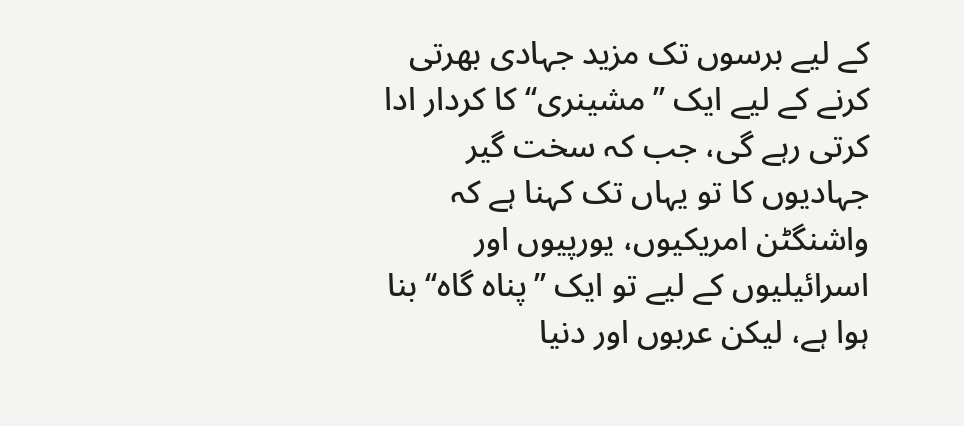کے لیے برسوں تک مزید جہادی بھرتی کرنے کے لیے ایک ’’مشینری‘‘ کا کردار ادا کرتی رہے گی، جب کہ سخت گیر جہادیوں کا تو یہاں تک کہنا ہے کہ واشنگٹن امریکیوں، یورپیوں اور اسرائیلیوں کے لیے تو ایک ’’پناہ گاہ‘‘ بنا ہوا ہے، لیکن عربوں اور دنیا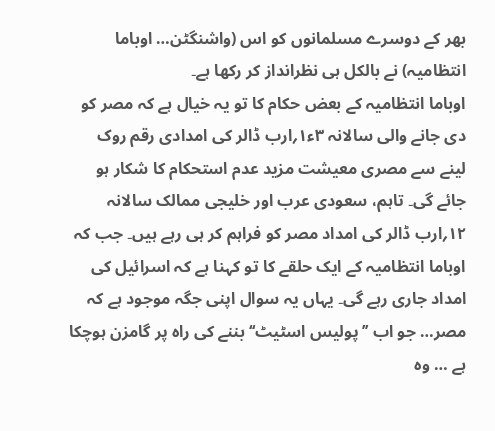بھر کے دوسرے مسلمانوں کو اس (واشنگٹن… اوباما انتظامیہ) نے بالکل ہی نظرانداز کر رکھا ہے۔
اوباما انتظامیہ کے بعض حکام کا تو یہ خیال ہے کہ مصر کو دی جانے والی سالانہ ۳ء۱؍ارب ڈالر کی امدادی رقم روک لینے سے مصری معیشت مزید عدم استحکام کا شکار ہو جائے گی۔ تاہم، سعودی عرب اور خلیجی ممالک سالانہ ۱۲؍ارب ڈالر کی امداد مصر کو فراہم کر ہی رہے ہیں۔ جب کہ اوباما انتظامیہ کے ایک حلقے کا تو کہنا ہے کہ اسرائیل کی امداد جاری رہے گی۔ یہاں یہ سوال اپنی جگہ موجود ہے کہ مصر… جو اب ’’پولیس اسٹیٹ‘‘ بننے کی راہ پر گامزن ہوچکا ہے … وہ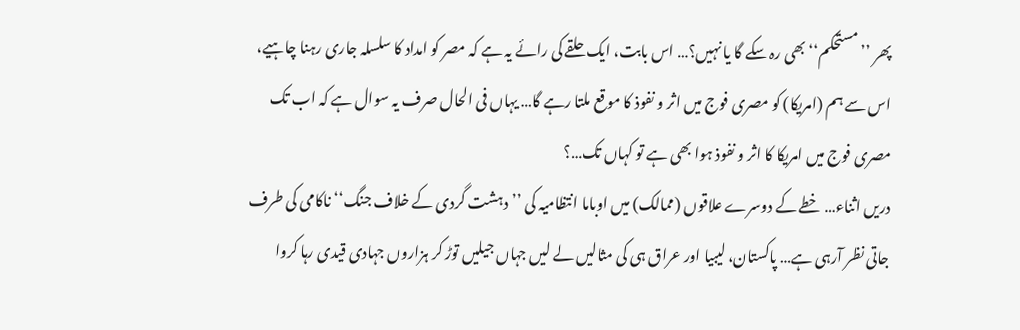پھر ’’مستحکم‘‘ بھی رہ سکے گا یا نہیں؟… اس بابت، ایک حلقے کی رائے یہ ہے کہ مصر کو امداد کا سلسلہ جاری رہنا چاہیے، اس سے ہم (امریکا) کو مصری فوج میں اثر و نفوذ کا موقع ملتا رہے گا… یہاں فی الحال صرف یہ سوال ہے کہ اب تک مصری فوج میں امریکا کا اثر و نفوذ ہوا بھی ہے تو کہاں تک…؟
دریں اثناء… خطے کے دوسرے علاقوں (ممالک) میں اوباما انتظامیہ کی ’’دہشت گردی کے خلاف جنگ‘‘ ناکامی کی طرف جاتی نظر آرہی ہے… پاکستان، لیبیا اور عراق ہی کی مثالیں لے لیں جہاں جیلیں توڑ کر ہزاروں جہادی قیدی رہا کروا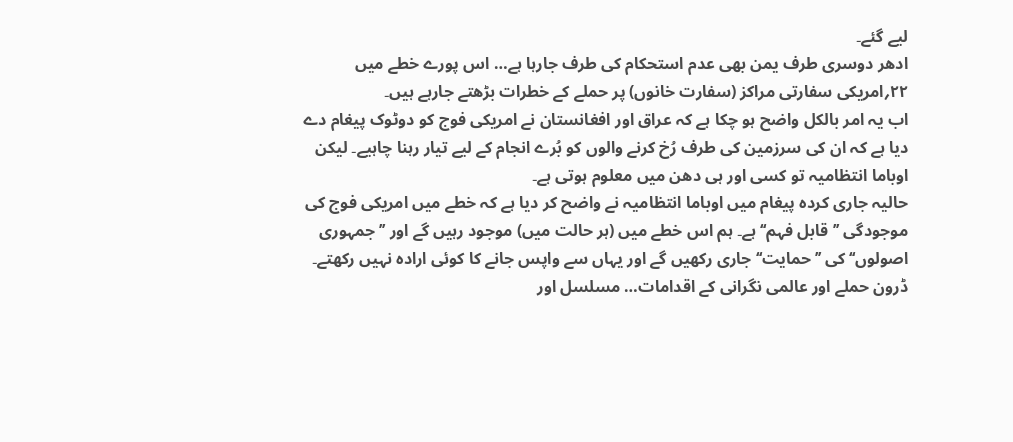لیے گئے۔
ادھر دوسری طرف یمن بھی عدم استحکام کی طرف جارہا ہے… اس پورے خطے میں ۲۲؍امریکی سفارتی مراکز (سفارت خانوں) پر حملے کے خطرات بڑھتے جارہے ہیں۔
اب یہ امر بالکل واضح ہو چکا ہے کہ عراق اور افغانستان نے امریکی فوج کو دوٹوک پیغام دے دیا ہے کہ ان کی سرزمین کی طرف رُخ کرنے والوں کو بُرے انجام کے لیے تیار رہنا چاہیے۔ لیکن اوباما انتظامیہ تو کسی اور ہی دھن میں معلوم ہوتی ہے۔
حالیہ جاری کردہ پیغام میں اوباما انتظامیہ نے واضح کر دیا ہے کہ خطے میں امریکی فوج کی موجودگی ’’قابل فہم‘‘ ہے۔ ہم اس خطے میں (ہر حالت میں) موجود رہیں گے اور ’’جمہوری اصولوں‘‘ کی ’’حمایت‘‘ جاری رکھیں گے اور یہاں سے واپس جانے کا کوئی ارادہ نہیں رکھتے۔
ڈرون حملے اور عالمی نگرانی کے اقدامات… مسلسل اور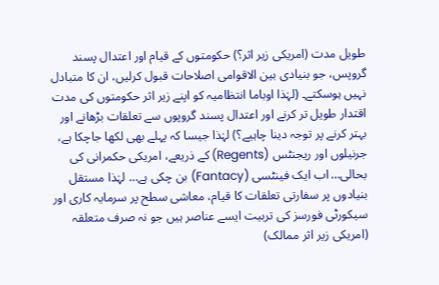طویل مدت (امریکی زیر اثر؟) حکومتوں کے قیام اور اعتدال پسند گروپس، جو بنیادی بین الاقوامی اصلاحات قبول کرلیں، ان کا متبادل نہیں ہوسکتے۔ (لہٰذا اوباما انتظامیہ کو اپنے زیر اثر حکومتوں کی مدت اقتدار طویل تر کرنے اور اعتدال پسند گروپوں سے تعلقات بڑھانے اور بہتر کرنے پر توجہ دینا چاہیے؟) لہٰذا جیسا کہ پہلے بھی لکھا جاچکا ہے، جرنیلوں اور ریجنٹس (Regents) کے ذریعے، امریکی حکمرانی کی بحالی… اب ایک فینٹسی (Fantacy) بن چکی ہے… لہٰذا مستقل بنیادوں پر سفارتی تعلقات کا قیام، معاشی سطح پر سرمایہ کاری اور سیکورٹی فورسز کی تربیت ایسے عناصر ہیں جو نہ صرف متعلقہ (امریکی زیر اثر ممالک)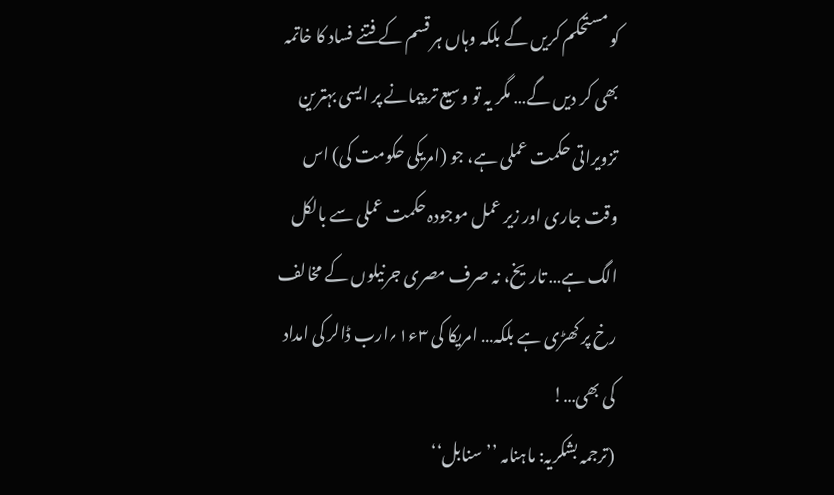کو مستحکم کریں گے بلکہ وہاں ہر قسم کے فتنے فساد کا خاتمہ بھی کر دیں گے… مگر یہ تو وسیع تر پیمانے پر ایسی بہترین تزویراتی حکمت عملی ہے، جو (امریکی حکومت کی) اس وقت جاری اور زیر عمل موجودہ حکمت عملی سے بالکل الگ ہے… تاریخ، نہ صرف مصری جرنیلوں کے مخالف رخ پر کھڑی ہے بلکہ… امریکا کی ۳ء۱؍ارب ڈالر کی امداد کی بھی…!
(ترجمہ بشکریہ: ماہنامہ ’’سنابل‘‘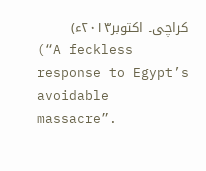کراچی۔ اکتوبر۲۰۱۳ء)
(“A feckless response to Egypt’s avoidable massacre”.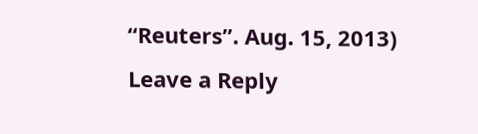“Reuters”. Aug. 15, 2013)
Leave a Reply